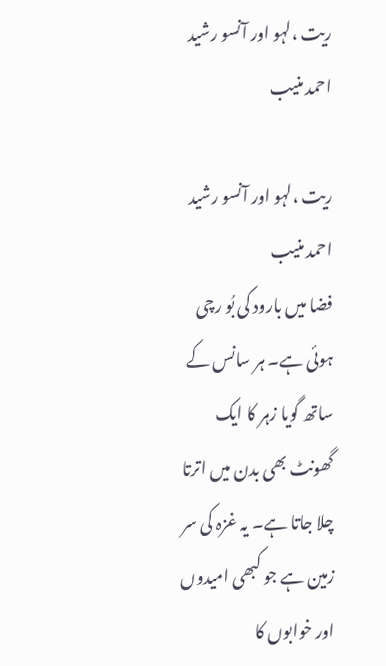ریت ،لہو اور آنسو رشید احمد منیب

ریت ،لہو اور آنسو رشید احمد منیب
فضا میں بارود کی بُو رچی ہوئی ہے۔ ہر سانس کے ساتھ گویا زہر کا ایک گھونٹ بھی بدن میں اترتا چلا جاتا ہے۔ یہ غزہ کی سر زمین ہے جو کبھی امیدوں اور خوابوں کا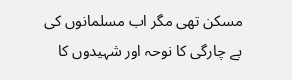مسکن تھی مگر اب مسلمانوں کی بے چارگی کا نوحہ اور شہیدوں کا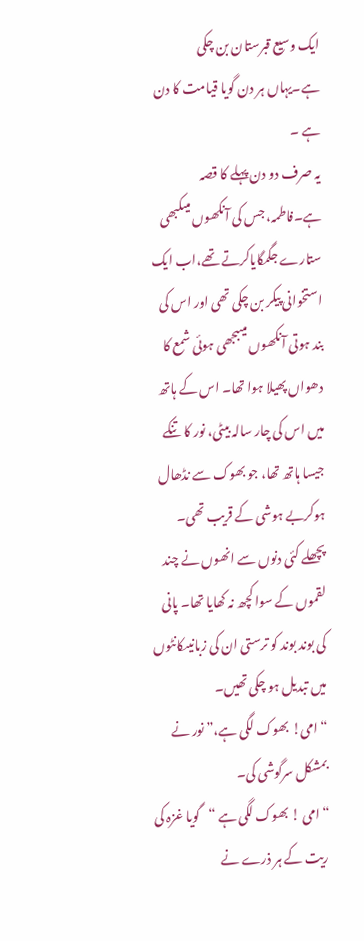ایک وسیع قبرستان بن چکی ہے۔یہاں ہر دن گویا قیامت کا دن ہے ۔
یہ صرف دو دن پہلے کا قصہ ہے۔فاطمہ، جس کی آنکھوں میںکبھی ستارے جگمگایاکرتے تھے،اب ایک استخوانی پیکر بن چکی تھی اور اس کی بند ہوتی آنکھوں میںبجھی ہوئی شمع کا دھواں پھیلا ہوا تھا۔ اس کے ہاتھ میں اس کی چار سالہ بیٹی، نور کا تنکے جیسا ہاتھ تھا، جو بھوک سے نڈھال ہوکربے ہوشی کے قریب تھی۔ پچھلے کئی دنوں سے انھوں نے چند لقموں کے سوا کچھ نہ کھایا تھا۔ پانی کی بوند بوند کو ترستی ان کی زبانیںکانٹوں میں تبدیل ہو چکی تھیں۔
“امی! بھوک لگی ہے،” نور نے بمشکل سرگوشی کی۔
“امی ! بھوک لگی ہے “گویا غزہ کی ریت کے ہر ذرے نے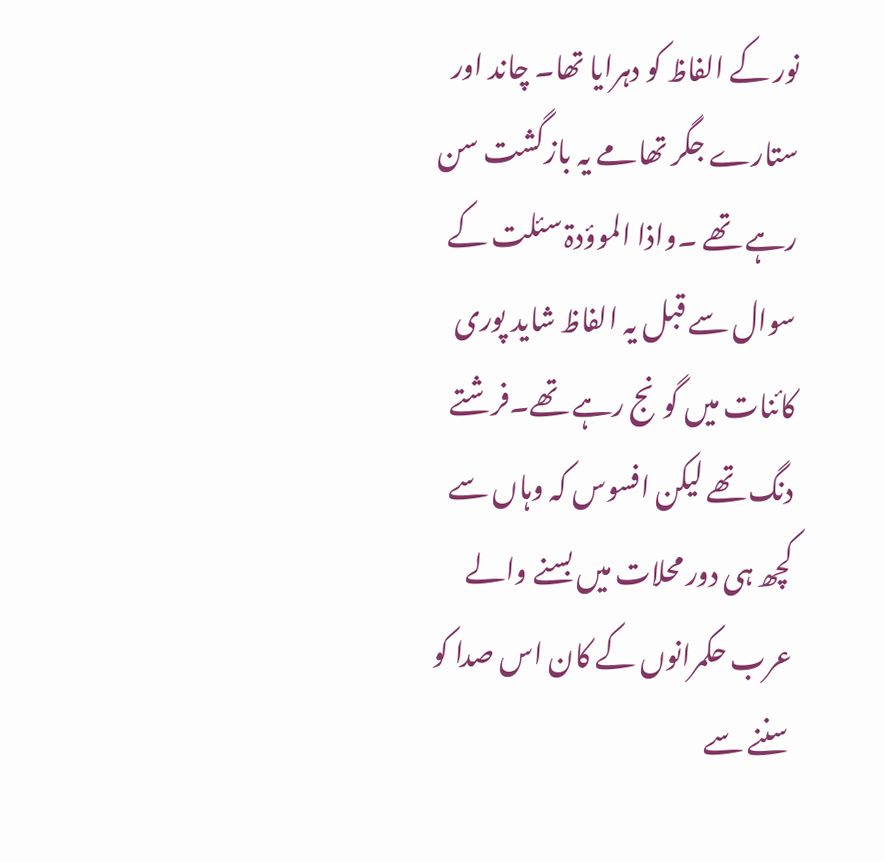نور کے الفاظ کو دہرایا تھا۔ چاند اور ستارے جگر تھامے یہ بازگشت سن رہے تھے ۔واذا الموؤدۃ سئلت کے سوال سے قبل یہ الفاظ شاید پوری کائنات میں گونج رہے تھے۔فرشتے دنگ تھے لیکن افسوس کہ وہاں سے کچھ ہی دور محلات میں بسنے والے عرب حکمرانوں کے کان اس صدا کو سننے سے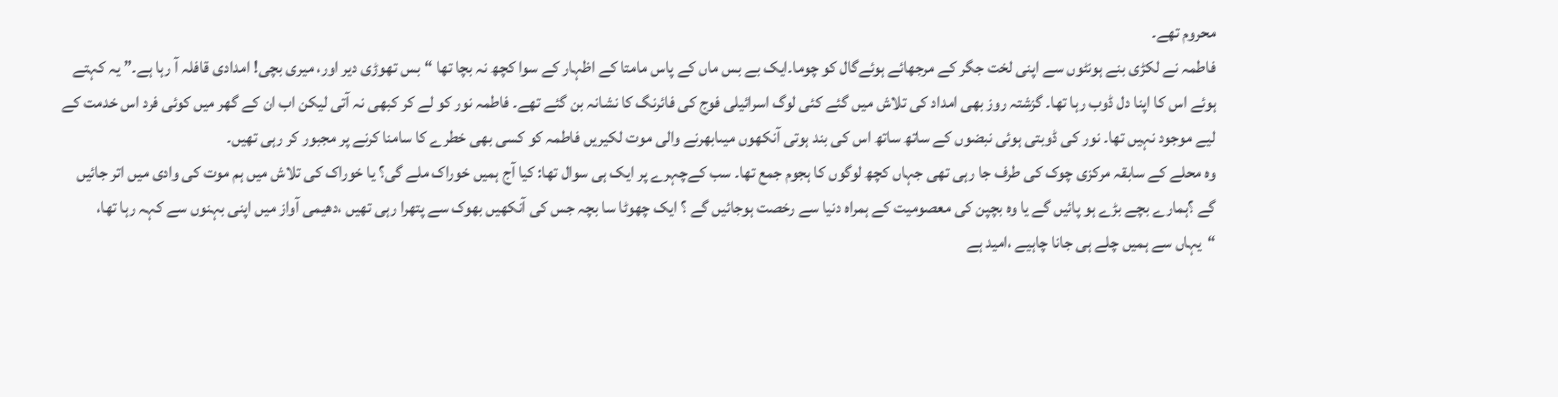محروم تھے۔
فاطمہ نے لکڑی بنے ہونٹوں سے اپنی لخت جگر کے مرجھائے ہوئےگال کو چوما۔ایک بے بس ماں کے پاس مامتا کے اظہار کے سوا کچھ نہ بچا تھا “بس تھوڑی دیر اور، میری بچی! امدادی قافلہ آ رہا ہے۔” یہ کہتے ہوئے اس کا اپنا دل ڈوب رہا تھا۔ گزشتہ روز بھی امداد کی تلاش میں گئے کئی لوگ اسرائیلی فوج کی فائرنگ کا نشانہ بن گئے تھے۔ فاطمہ نور کو لے کر کبھی نہ آتی لیکن اب ان کے گھر میں کوئی فرد اس خدمت کے لیے موجود نہیں تھا۔ نور کی ڈوبتی ہوئی نبضوں کے ساتھ ساتھ اس کی بند ہوتی آنکھوں میںابھرنے والی موت لکیریں فاطمہ کو کسی بھی خطرے کا سامنا کرنے پر مجبور کر رہی تھیں۔
وہ محلے کے سابقہ مرکزی چوک کی طرف جا رہی تھی جہاں کچھ لوگوں کا ہجوم جمع تھا۔ سب کےچہرے پر ایک ہی سوال تھا: کیا آج ہمیں خوراک ملے گی؟ یا خوراک کی تلاش میں ہم موت کی وادی میں اتر جائیں گے ؟ہمارے بچے بڑے ہو پائیں گے یا وہ بچپن کی معصومیت کے ہمراہ دنیا سے رخصت ہوجائیں گے ؟ ایک چھوٹا سا بچہ جس کی آنکھیں بھوک سے پتھرا رہی تھیں ،دھیمی آواز میں اپنی بہنوں سے کہہ رہا تھا، “یہاں سے ہمیں چلے ہی جانا چاہیے ،امید ہے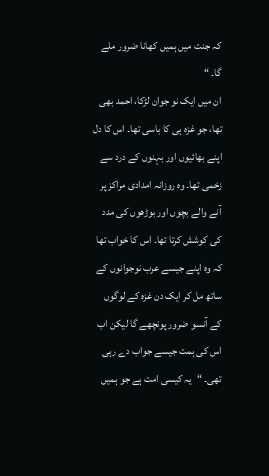کہ جنت میں ہمیں کھانا ضرور ملے گا۔ “
ان میں ایک نو جوان لڑکا، احمد بھی تھا، جو غزہ ہی کا باسی تھا۔ اس کا دل اپنے بھائیوں اور بہنوں کے درد سے زخمی تھا۔ وہ روزانہ امدادی مراکز پر آنے والے بچوں اور بوڑھوں کی مدد کی کوشش کرتا تھا۔ اس کا خواب تھا کہ وہ اپنے جیسے عرب نوجوانوں کے ساتھ مل کر ایک دن غزہ کے لوگوں کے آنسو ضرور پونچھے گا لیکن اب اس کی ہمت جیسے جواب دے رہی تھی۔ “یہ کیسی امت ہے جو ہمیں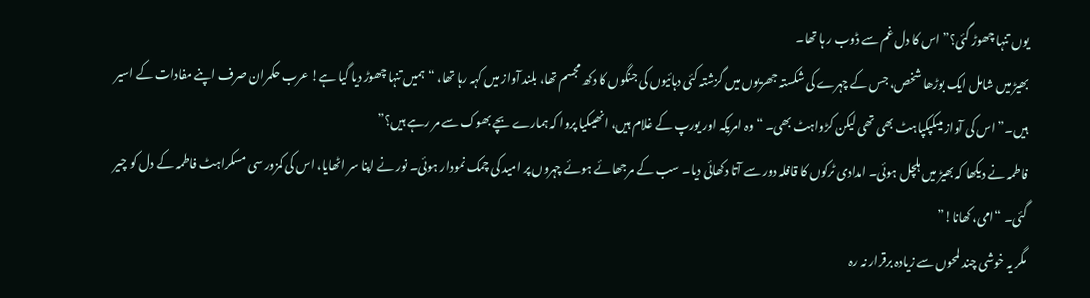یوں تنہا چھوڑ گئی؟” اس کا دل غم سے ڈوب ر ہا تھا۔
بھیڑ میں شامل ایک بوڑھا شخص، جس کے چہرے کی شکستہ جھریوں میں گزشتہ کئی دہائیوں کی جنگوں کا دکھ مجسم تھا، بلند آواز میں کہہ رہا تھا، “ہمیں تنہا چھوڑ دیا گیا ہے! عرب حکمران صرف اپنے مفادات کے اسیر ہیں۔” اس کی آواز میںکپکپاہٹ بھی تھی لیکن کڑواہٹ بھی۔ “وہ امریکہ اور یورپ کے غلام ہیں، انھیںکیا پروا کہ ہمارے بچے بھوک سے مر رہے ہیں؟”
فاطمہ نے دیکھا کہ بھیڑ میں ہلچل ہوئی۔ امدادی ٹرکوں کا قافلہ دور سے آتا دکھائی دیا۔ سب کے مرجھائے ہوئے چہروں پر امید کی چمک نمودار ہوئی۔ نور نے اپنا سر اٹھایا، اس کی کمزور سی مسکراہٹ فاطمہ کے دل کو چیر گئی۔ “امی، کھانا!”
مگر یہ خوشی چند لمحوں سے زیادہ برقرار نہ رہ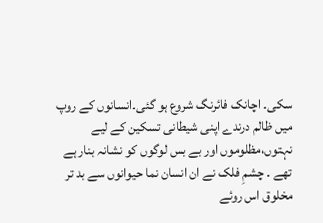سکی۔ اچانک فائرنگ شروع ہو گئی۔انسانوں کے روپ میں ظالم درندے اپنی شیطانی تسکین کے لیے نہتوں،مظلوموں اور بے بس لوگوں کو نشانہ بنار ہے تھے ۔ چشمِ فلک نے ان انسان نما حیوانوں سے بد تر مخلوق اس روئے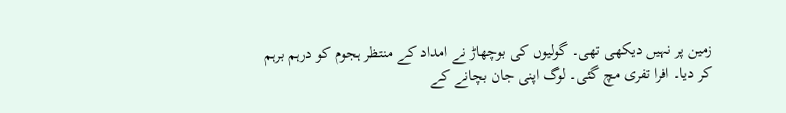زمین پر نہیں دیکھی تھی۔ گولیوں کی بوچھاڑ نے امداد کے منتظر ہجوم کو درہم برہم کر دیا۔ افرا تفری مچ گئی۔ لوگ اپنی جان بچانے کے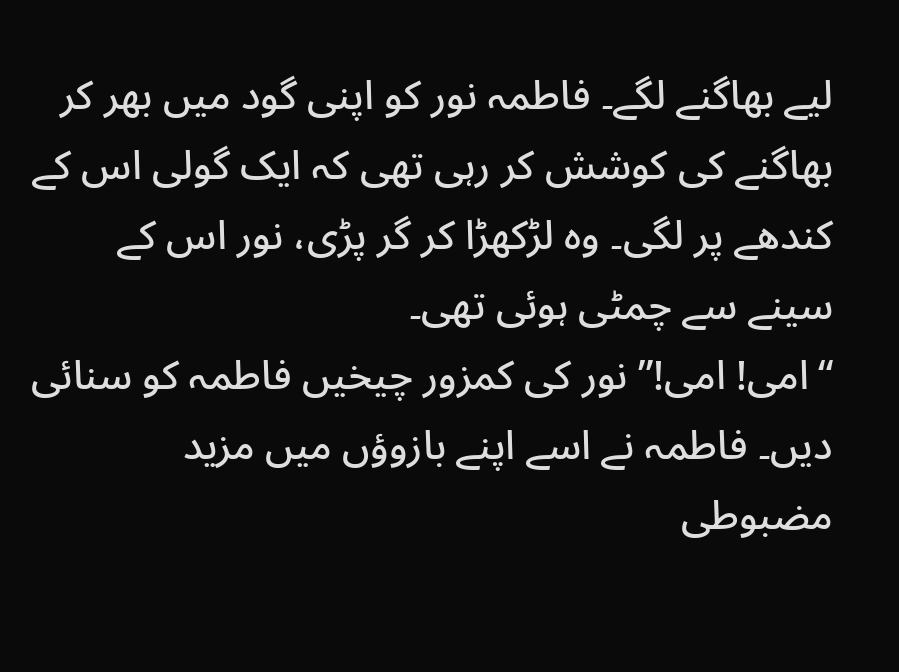لیے بھاگنے لگے۔ فاطمہ نور کو اپنی گود میں بھر کر بھاگنے کی کوشش کر رہی تھی کہ ایک گولی اس کے کندھے پر لگی۔ وہ لڑکھڑا کر گر پڑی، نور اس کے سینے سے چمٹی ہوئی تھی۔
“امی! امی!” نور کی کمزور چیخیں فاطمہ کو سنائی دیں۔ فاطمہ نے اسے اپنے بازوؤں میں مزید مضبوطی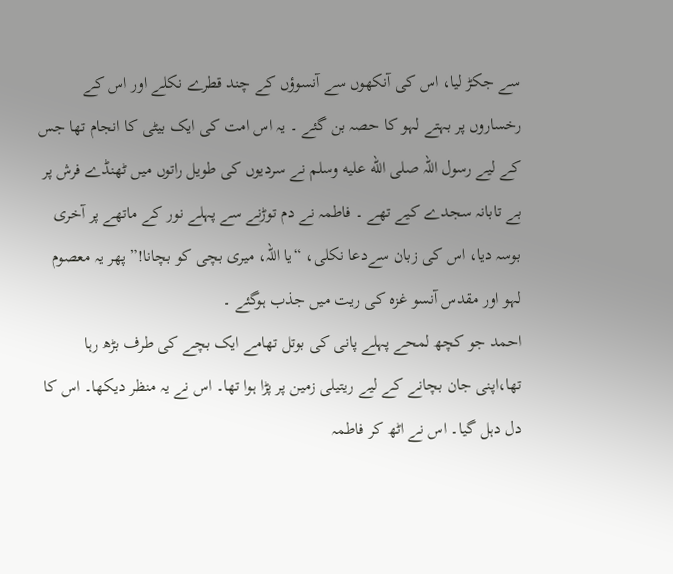سے جکڑ لیا، اس کی آنکھوں سے آنسوؤں کے چند قطرے نکلے اور اس کے رخساروں پر بہتے لہو کا حصہ بن گئے ۔ یہ اس امت کی ایک بیٹی کا انجام تھا جس کے لیے رسول اللہ صلى الله عليه وسلم نے سردیوں کی طویل راتوں میں ٹھنڈے فرش پر بے تابانہ سجدے کیے تھے ۔ فاطمہ نے دم توڑنے سے پہلے نور کے ماتھے پر آخری بوسہ دیا، اس کی زبان سےدعا نکلی، “یا اللہ، میری بچی کو بچانا!” پھر یہ معصوم لہو اور مقدس آنسو غزہ کی ریت میں جذب ہوگئے ۔
احمد جو کچھ لمحے پہلے پانی کی بوتل تھامے ایک بچے کی طرف بڑھ رہا تھا،اپنی جان بچانے کے لیے ریتیلی زمین پر پڑا ہوا تھا۔ اس نے یہ منظر دیکھا۔ اس کا دل دہل گیا۔ اس نے اٹھ کر فاطمہ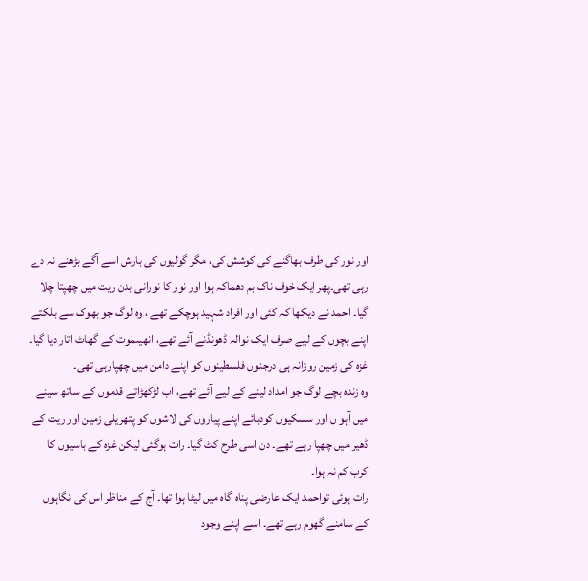اور نور کی طرف بھاگنے کی کوشش کی، مگر گولیوں کی بارش اسے آگے بڑھنے نہ دے رہی تھی۔پھر ایک خوف ناک بم دھماکہ ہوا اور نور کا نورانی بدن ریت میں چھپتا چلا گیا۔ احمد نے دیکھا کہ کئی اور افراد شہید ہوچکے تھے ، وہ لوگ جو بھوک سے بلکتے اپنے بچوں کے لیے صرف ایک نوالہ ڈھونڈنے آئے تھے، انھیںموت کے گھاٹ اتار دیا گیا۔ غزہ کی زمین روزانہ ہی درجنوں فلسطینوں کو اپنے دامن میں چھپارہی تھی۔
وہ زندہ بچے لوگ جو امداد لینے کے لیے آئے تھے، اب لڑکھڑاتے قدموں کے ساتھ سینے میں آہو ں اور سسکیوں کودبائے اپنے پیاروں کی لاشوں کو پتھریلی زمین اور ریت کے ڈھیر میں چھپا رہے تھے۔ دن اسی طرح کٹ گیا۔ رات ہوگئی لیکن غزہ کے باسیوں کا کرب کم نہ ہوا۔
رات ہوئی تواحمد ایک عارضی پناہ گاہ میں لیٹا ہوا تھا۔ آج کے مناظر اس کی نگاہوں کے سامنے گھوم رہے تھے۔ اسے اپنے وجود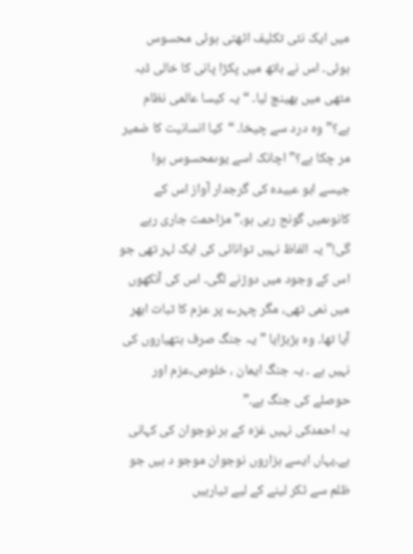میں ایک نئی تکلیف اٹھتی ہوئی محسوس ہوئی۔ اس نے ہاتھ میں پکڑا پانی کا خالی ڈبہ مٹھی میں بھینچ لیا۔ “یہ کیسا عالمی نظام ہے؟” وہ درد سے چیخا۔ “کیا انسانیت کا ضمیر مر چکا ہے؟” اچانک اسے یوںمحسوس ہوا جیسے ابو عبیدہ کی گرجدار آواز اس کے کانوںمیں گونج رہی ہو،”مزاحمت جاری رہے گی!” یہ الفاظ نہیں توانائی کی ایک لہر تھی جو اس کے وجود میں دوڑنے لگی۔ اس کی آنکھوں میں نمی تھی، مگر چہرے پر عزم کا ثبات ابھر آیا تھا۔ وہ بڑبڑایا ” یہ جنگ صرف ہتھیاروں کی نہیں ہے ۔ یہ جنگ ایمان ، خلوص،عزم اور حوصلے کی جنگ ہے۔”
یہ احمدکی نہیں غزہ کے ہر نوجوان کی کہانی ہے۔یہاں ایسے ہزاروں نوجوان موجو د ہیں جو ظلم سے ٹکر لینے کے لیے تیارہیں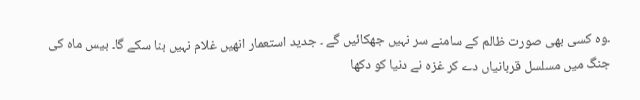۔وہ کسی بھی صورت ظالم کے سامنے سر نہیں جھکائیں گے ۔ جدید استعمار انھیں غلام نہیں بنا سکے گا۔ بیس ماہ کی جنگ میں مسلسل قربانیاں دے کر غزہ نے دنیا کو دکھا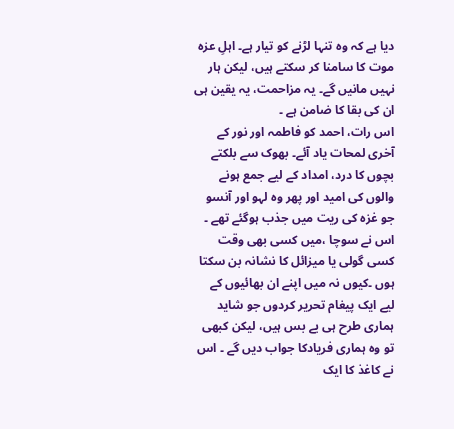دیا ہے کہ وہ تنہا لڑنے کو تیار ہے۔ اہلِ عزہ موت کا سامنا کر سکتے ہیں، لیکن ہار نہیں مانیں گے۔ یہ مزاحمت، یہ یقین ہی ان کی بقا کا ضامن ہے ۔
اس رات، احمد کو فاطمہ اور نور کے آخری لمحات یاد آئے۔ بھوک سے بلکتے بچوں کا درد، امداد کے لیے جمع ہونے والوں کی امید اور پھر وہ لہو اور آنسو جو غزہ کی ریت میں جذب ہوگئے تھے ۔ اس نے سوچا ،میں کسی بھی وقت کسی گولی یا میزائل کا نشانہ بن سکتا ہوں ۔کیوں نہ میں اپنے ان بھائیوں کے لیے ایک پیغام تحریر کردوں جو شاید ہماری طرح ہی بے بس ہیں، لیکن کبھی تو وہ ہماری فریادکا جواب دیں گے ۔ اس نے کاغذ کا ایک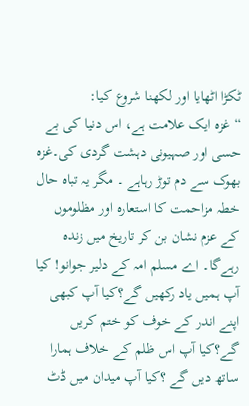ٹکڑا اٹھایا اور لکھنا شروع کیا:
“غزہ ایک علامت ہے، اس دنیا کی بے حسی اور صہیونی دہشت گردی کی۔غزہ بھوک سے دم توڑ رہاہے ۔ مگر یہ تباہ حال خطہ مزاحمت کا استعارہ اور مظلوموں کے عزم نشان بن کر تاریخ میں زندہ رہےگا۔ اے مسلم امہ کے دلیر جوانو! کیا آپ ہمیں یاد رکھیں گے؟کیا آپ کبھی اپنے اندر کے خوف کو ختم کریں گے؟کیا آپ اس ظلم کے خلاف ہمارا ساتھ دیں گے ؟کیا آپ میدان میں ڈٹ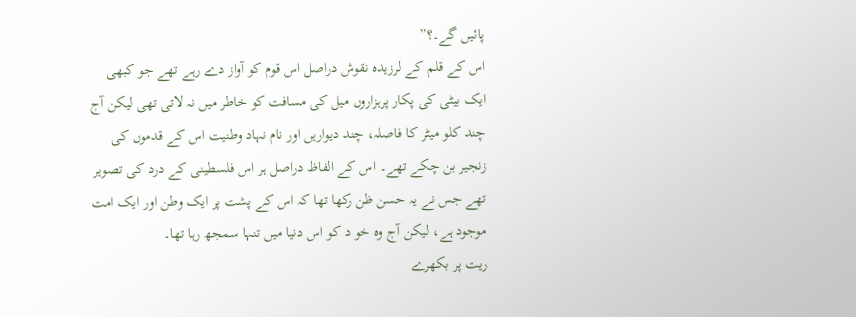پائیں گے۔؟”
اس کے قلم کے لرزیدہ نقوش دراصل اس قوم کو آواز دے رہے تھے جو کبھی ایک بیٹی کی پکار پرہزاروں میل کی مسافت کو خاطر میں نہ لاتی تھی لیکن آج چند کلو میٹر کا فاصلہ، چند دیواریں اور نام نہاد وطنیت اس کے قدموں کی زنجیر بن چکے تھے۔ اس کے الفاظ دراصل ہر اس فلسطینی کے درد کی تصویر تھے جس نے یہ حسن ظن رکھا تھا کہ اس کے پشت پر ایک وطن اور ایک امت موجود ہے، لیکن آج وہ خو د کو اس دنیا میں تنہا سمجھ رہا تھا۔
ریت پر بکھرے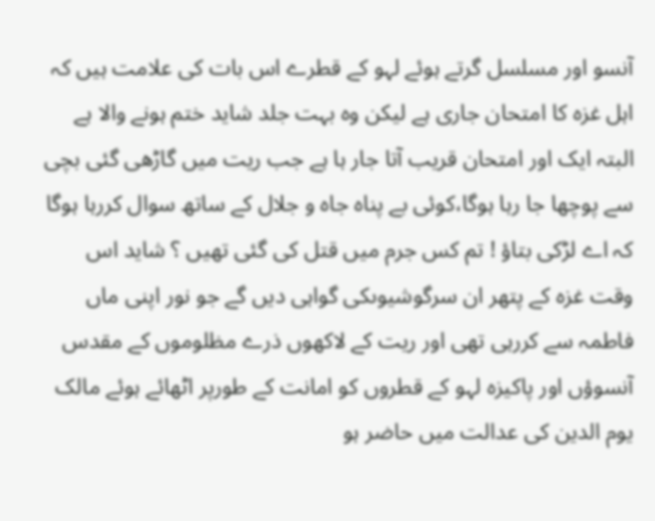آنسو اور مسلسل گرتے ہوئے لہو کے قطرے اس بات کی علامت ہیں کہ اہل غزہ کا امتحان جاری ہے لیکن وہ بہت جلد شاید ختم ہونے والا ہے البتہ ایک اور امتحان قریب آتا جار ہا ہے جب ریت میں گاڑھی گئی بچی سے پوچھا جا رہا ہوگا،کوئی بے پناہ جاہ و جلال کے ساتھ سوال کررہا ہوگا کہ اے لڑکی بتاؤ ! تم کس جرم میں قتل کی گئی تھیں ؟ شاید اس وقت غزہ کے پتھر ان سرگوشیوںکی گواہی دیں گے جو نور اپنی ماں فاطمہ سے کررہی تھی اور ریت کے لاکھوں ذرے مظلوموں کے مقدس آنسوؤں اور پاکیزہ لہو کے قطروں کو امانت کے طورپر اٹھائے ہوئے مالک یوم الدین کی عدالت میں حاضر ہو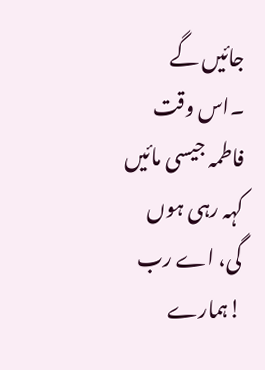جائیں گے ۔اس وقت فاطمہ جیسی مائیں کہہ رہی ہوں گی، اے رب !ہمارے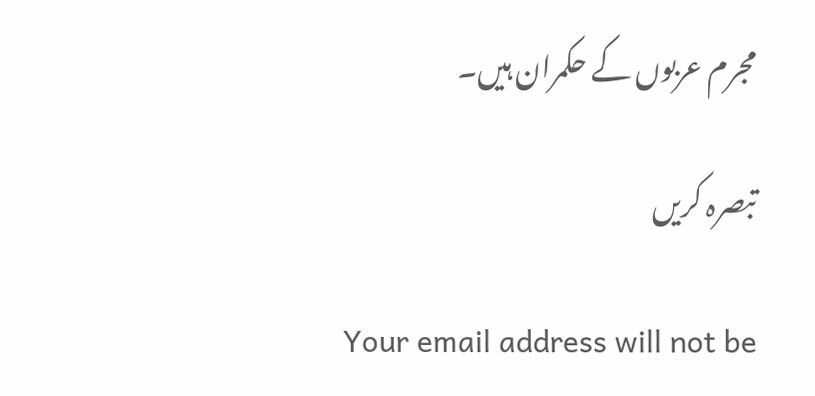مجرم عربوں کے حکمران ہیں۔

تبصرہ کریں

Your email address will not be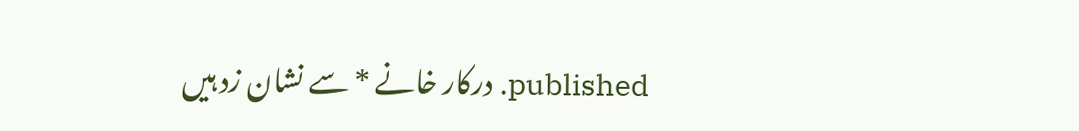published. درکار خانے * سے نشان زد ہیں